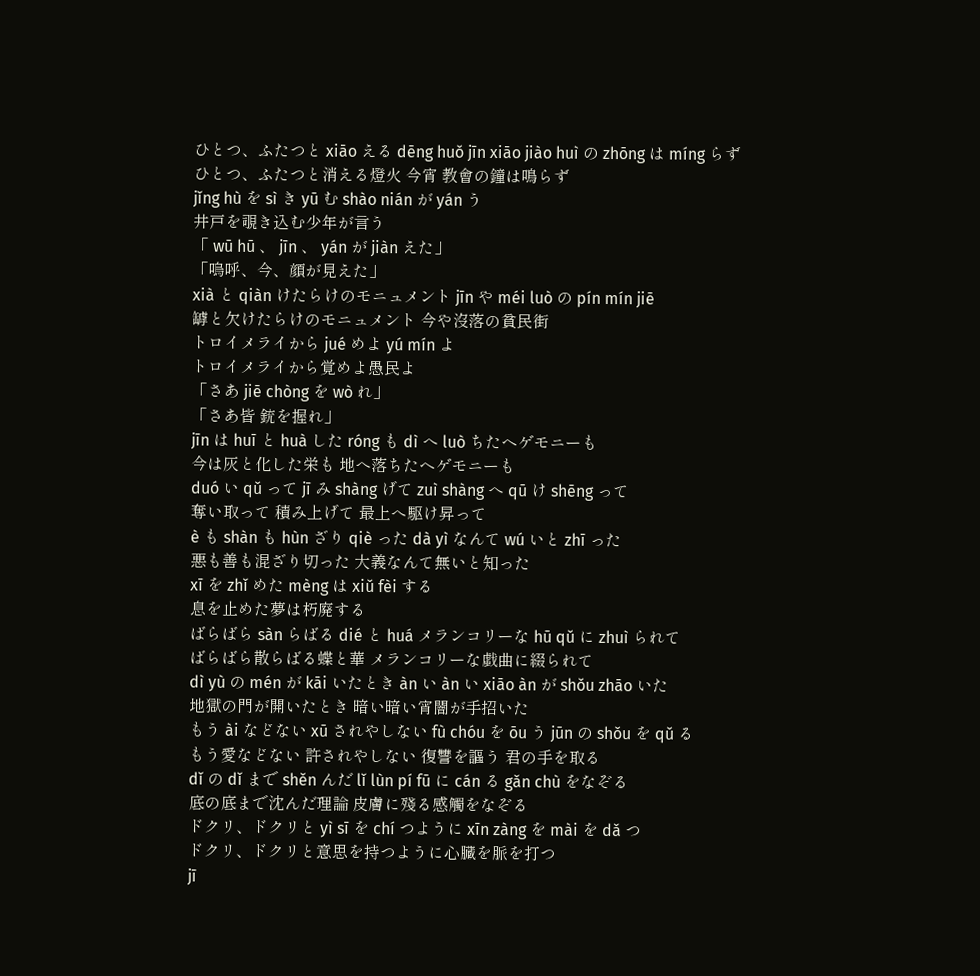ひとつ、ふたつと xiāo える dēng huǒ jīn xiāo jiào huì の zhōng は míng らず
ひとつ、ふたつと消える燈火 今宵 教會の鐘は鳴らず
jǐng hù を sì き yū む shào nián が yán う
井戸を覗き込む少年が言う
「 wū hū 、 jīn 、 yán が jiàn えた」
「嗚呼、今、顔が見えた」
xià と qiàn けたらけのモニュメント jīn や méi luò の pín mín jiē
罅と欠けたらけのモニュメント 今や沒落の貧民街
トロイメライから jué めよ yú mín よ
トロイメライから覚めよ愚民よ
「さあ jiē chòng を wò れ」
「さあ皆 銃を握れ」
jīn は huī と huà した róng も dì へ luò ちたヘゲモニーも
今は灰と化した栄も 地へ落ちたヘゲモニーも
duó い qǔ って jī み shàng げて zuì shàng へ qū け shēng って
奪い取って 積み上げて 最上へ駆け昇って
è も shàn も hùn ざり qiè った dà yì なんて wú いと zhī った
悪も善も混ざり切った 大義なんて無いと知った
xī を zhǐ めた mèng は xiǔ fèi する
息を止めた夢は朽廃する
ばらばら sàn らばる dié と huá メランコリーな hū qǔ に zhuì られて
ばらばら散らばる蝶と華 メランコリーな戱曲に綴られて
dì yù の mén が kāi いたとき àn い àn い xiāo àn が shǒu zhāo いた
地獄の門が開いたとき 暗い暗い宵闇が手招いた
もう ài などない xū されやしない fù chóu を ōu う jūn の shǒu を qǔ る
もう愛などない 許されやしない 復讐を謳う 君の手を取る
dǐ の dǐ まで shěn んだ lǐ lùn pí fū に cán る gǎn chù をなぞる
底の底まで沈んだ理論 皮膚に殘る感觸をなぞる
ドクリ、ドクリと yì sī を chí つように xīn zàng を mài を dǎ つ
ドクリ、ドクリと意思を持つように心臓を脈を打つ
jī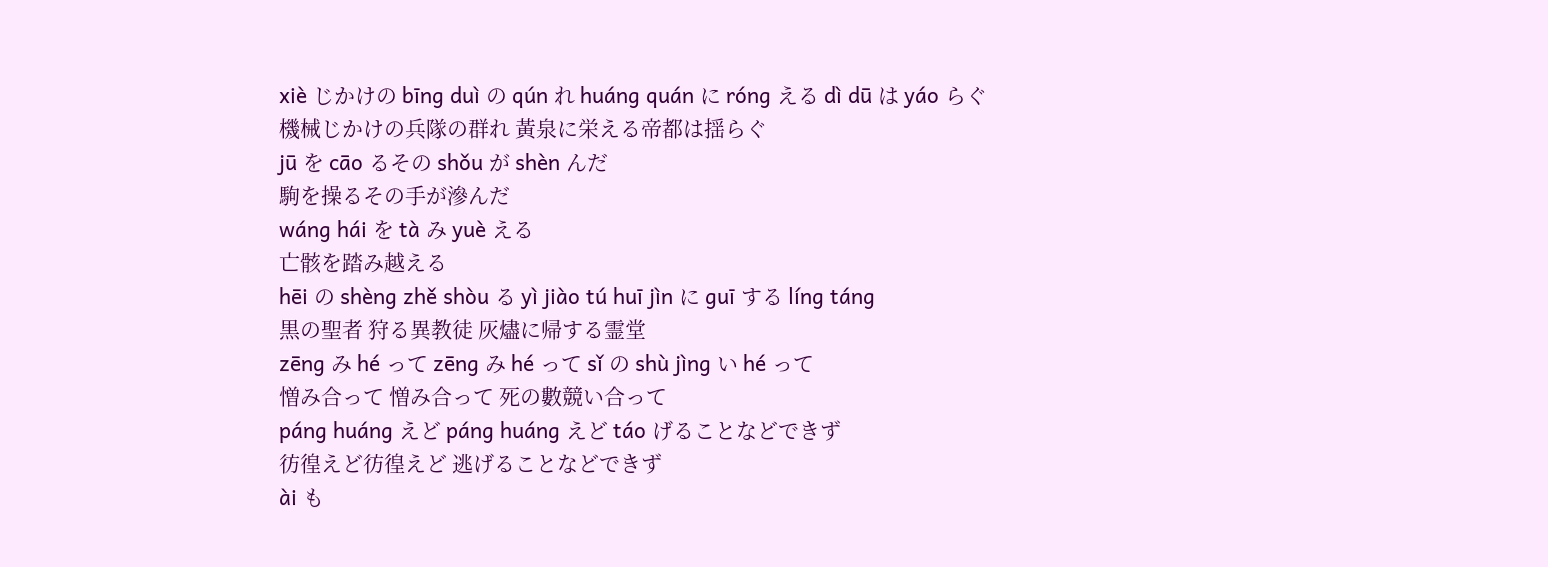xiè じかけの bīng duì の qún れ huáng quán に róng える dì dū は yáo らぐ
機械じかけの兵隊の群れ 黃泉に栄える帝都は揺らぐ
jū を cāo るその shǒu が shèn んだ
駒を操るその手が滲んだ
wáng hái を tà み yuè える
亡骸を踏み越える
hēi の shèng zhě shòu る yì jiào tú huī jìn に guī する líng táng
黒の聖者 狩る異教徒 灰燼に帰する霊堂
zēng み hé って zēng み hé って sǐ の shù jìng い hé って
憎み合って 憎み合って 死の數競い合って
páng huáng えど páng huáng えど táo げることなどできず
彷徨えど彷徨えど 逃げることなどできず
ài も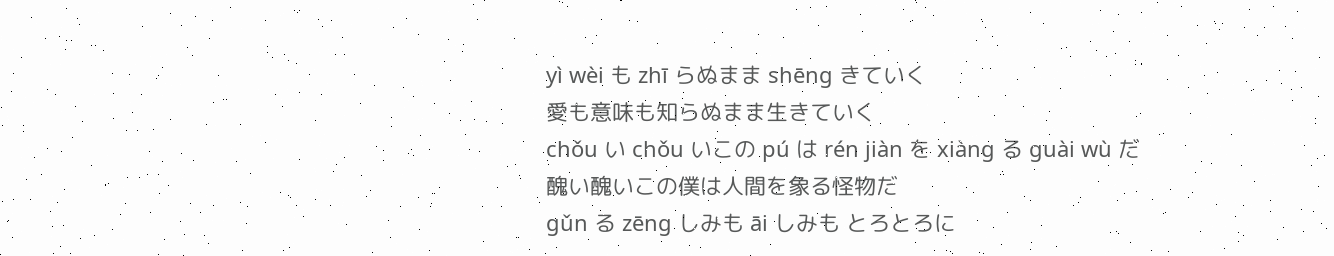yì wèi も zhī らぬまま shēng きていく
愛も意味も知らぬまま生きていく
chǒu い chǒu いこの pú は rén jiàn を xiàng る guài wù だ
醜い醜いこの僕は人間を象る怪物だ
gǔn る zēng しみも āi しみも とろとろに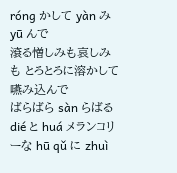róng かして yàn み yū んで
滾る憎しみも哀しみも とろとろに溶かして嚥み込んで
ばらばら sàn らばる dié と huá メランコリーな hū qǔ に zhuì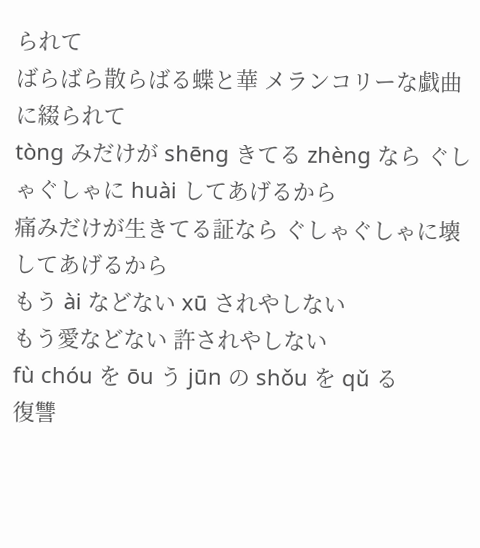られて
ばらばら散らばる蝶と華 メランコリーな戱曲に綴られて
tòng みだけが shēng きてる zhèng なら ぐしゃぐしゃに huài してあげるから
痛みだけが生きてる証なら ぐしゃぐしゃに壊してあげるから
もう ài などない xū されやしない
もう愛などない 許されやしない
fù chóu を ōu う jūn の shǒu を qǔ る
復讐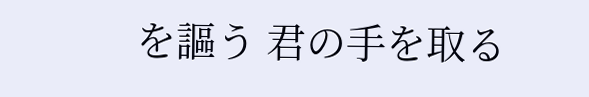を謳う 君の手を取る